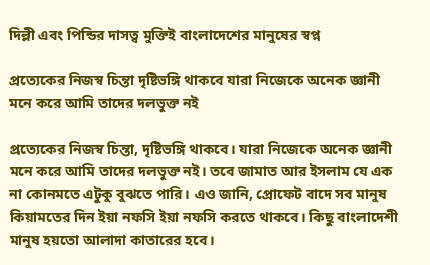দিল্লী এবং পিন্ডির দাসত্ব মুক্তিই বাংলাদেশের মানুষের স্বপ্ন

প্রত‍্যেকের নিজস্ব চিন্তা দৃষ্টিভঙ্গি থাকবে যারা নিজেকে অনেক জ্ঞানী মনে করে আমি তাদের দলভুক্ত নই

প্রত‍্যেকের নিজস্ব চিন্তা, দৃষ্টিভঙ্গি থাকবে। যারা নিজেকে অনেক জ্ঞানী মনে করে আমি তাদের দলভুক্ত নই। তবে জামাত আর ইসলাম যে এক না কোনমতে এটুকু বুঝতে পারি। এও জানি, প্রোফেট বাদে সব মানুষ কিয়ামতের দিন ইয়া নফসি ইয়া নফসি করতে থাকবে। কিছু বাংলাদেশী মানুষ হয়তো আলাদা কাতারের হবে।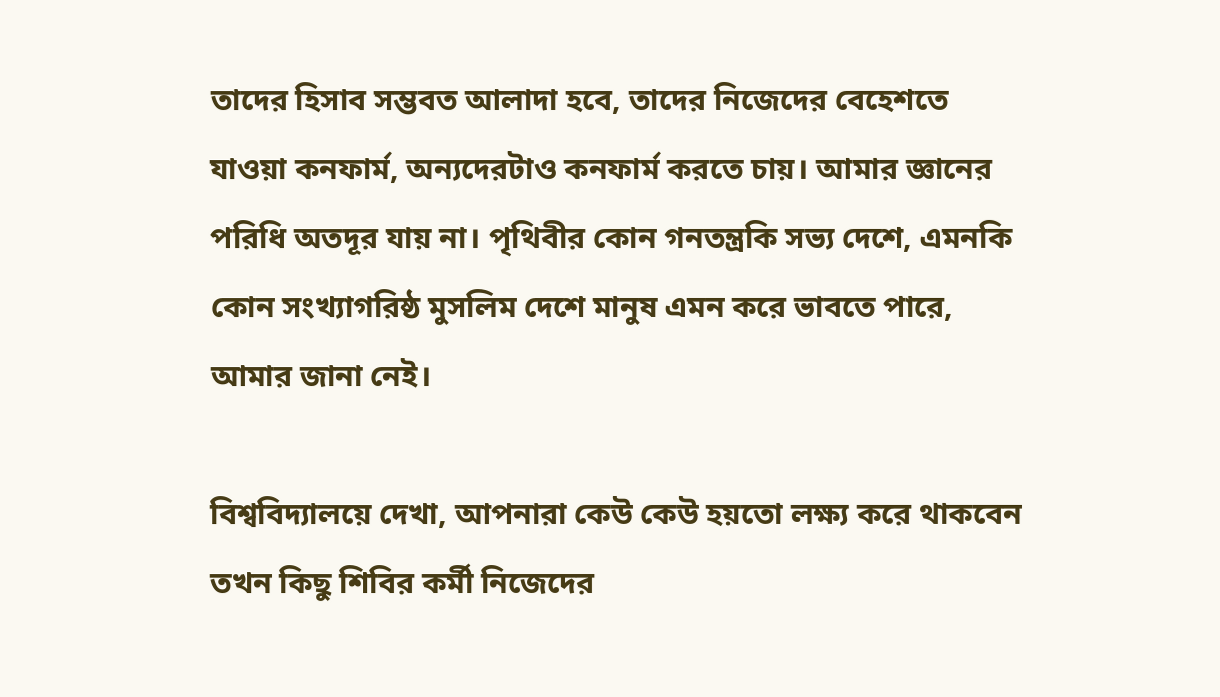তাদের হিসাব সম্ভবত আলাদা হবে, তাদের নিজেদের বেহেশতে যাওয়া কনফার্ম, অন‍্যদেরটাও কনফার্ম করতে চায়। আমার জ্ঞানের পরিধি অতদূর যায় না। পৃথিবীর কোন গনতন্ত্রকি সভ্য দেশে, এমনকি কোন সংখ‍্যাগরিষ্ঠ মুসলিম দেশে মানুষ এমন করে ভাবতে পারে, আমার জানা নেই।

বিশ্ববিদ্যালয়ে দেখা, আপনারা কেউ কেউ হয়তো লক্ষ‍্য করে থাকবেন তখন কিছু শিবির কর্মী নিজেদের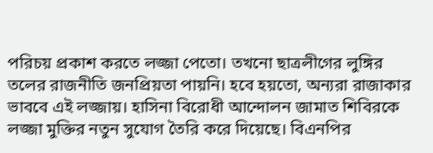পরিচয় প্রকাশ করতে লজ্জা পেতো। তখনো ছাত্রলীগের লুঙ্গির তলের রাজনীতি জনপ্রিয়তা পায়নি। হবে হয়তো, অন‍্যরা রাজাকার ভাববে এই লজ্জায়। হাসিনা বিরোধী আন্দোলন জামাত শিবিরকে লজ্জা মুক্তির নতুন সুযোগ তৈরি করে দিয়েছে। বিএনপির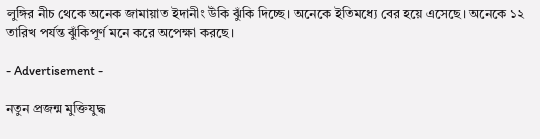লুঙ্গির নীচ থেকে অনেক জামায়াত ইদানীং উঁকি ঝুঁকি দিচ্ছে। অনেকে ইতিমধ্যে বের হয়ে এসেছে। অনেকে ১২ তারিখ পর্যন্ত ঝুঁকিপূর্ণ মনে করে অপেক্ষা করছে।

- Advertisement -

নতুন প্রজন্ম মুক্তিযুদ্ধ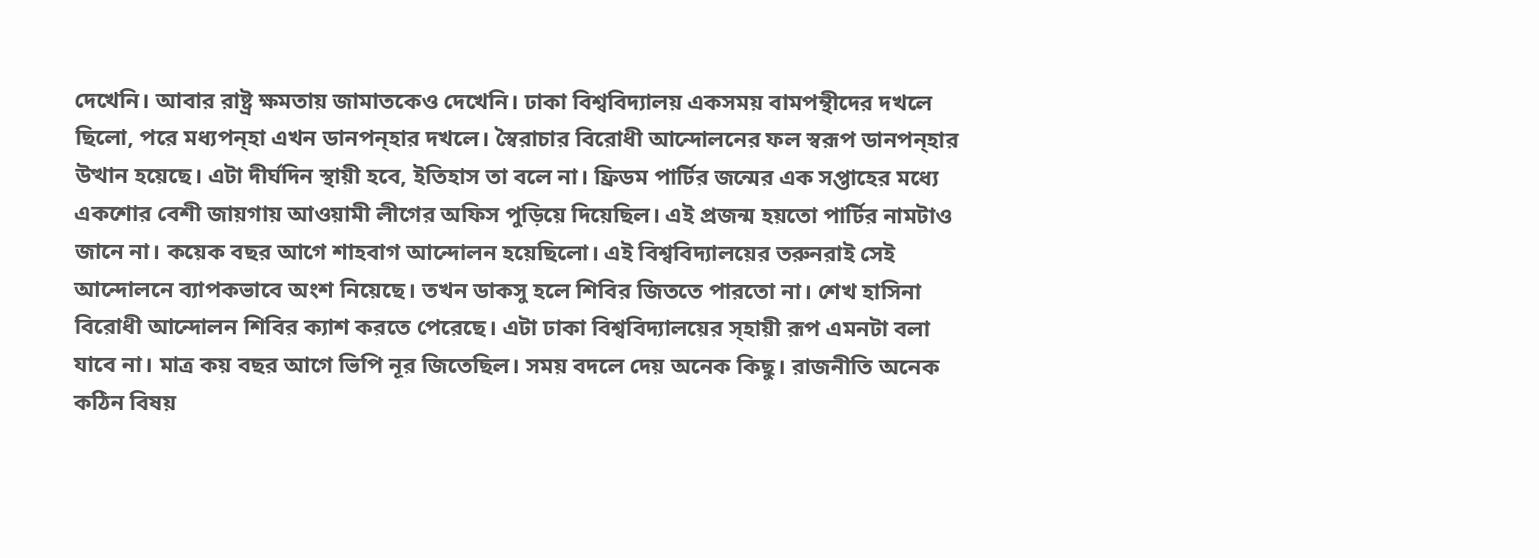দেখেনি। আবার রাষ্ট্র ক্ষমতায় জামাতকেও দেখেনি। ঢাকা বিশ্ববিদ্যালয় একসময় বামপন্থীদের দখলে ছিলো, পরে মধ‍্যপন্হা এখন ডানপন্হার দখলে। স্বৈরাচার বিরোধী আন্দোলনের ফল স্বরূপ ডানপন্হার উত্থান হয়েছে। এটা দীর্ঘদিন স্থায়ী হবে, ইতিহাস তা বলে না। ফ্রিডম পার্টির জন্মের এক সপ্তাহের মধ‍্যে একশোর বেশী জায়গায় আওয়ামী লীগের অফিস পুড়িয়ে দিয়েছিল। এই প্রজন্ম হয়তো পার্টির নামটাও জানে না। কয়েক বছর আগে শাহবাগ আন্দোলন হয়েছিলো। এই বিশ্ববিদ্যালয়ের তরুনরাই সেই আন্দোলনে ব‍্যাপকভাবে অংশ নিয়েছে। তখন ডাকসু হলে শিবির জিততে পারতো না। শেখ হাসিনা বিরোধী আন্দোলন শিবির ক্যাশ করতে পেরেছে। এটা ঢাকা বিশ্ববিদ্যালয়ের স্হায়ী রূপ এমনটা বলা যাবে না। মাত্র কয় বছর আগে ভিপি নূর জিতেছিল। সময় বদলে দেয় অনেক কিছু। রাজনীতি অনেক কঠিন বিষয়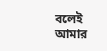বলেই আমার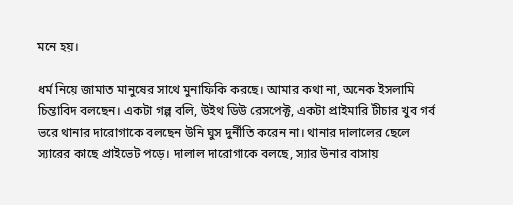মনে হয়।

ধর্ম নিয়ে জামাত মানুষের সাথে মুনাফিকি করছে। আমার কথা না, অনেক ইসলামি চিন্তাবিদ বলছেন। একটা গল্প বলি, উইথ ডিউ রেসপেক্ট, একটা প্রাইমারি টীচার খুব গর্ব ভরে থানার দারোগাকে বলছেন উনি ঘুস দুর্নীতি করেন না। থানার দালালের ছেলে স‍্যারের কাছে প্রাইভেট পড়ে। দালাল দারোগাকে বলছে, স‍্যার উনার বাসায়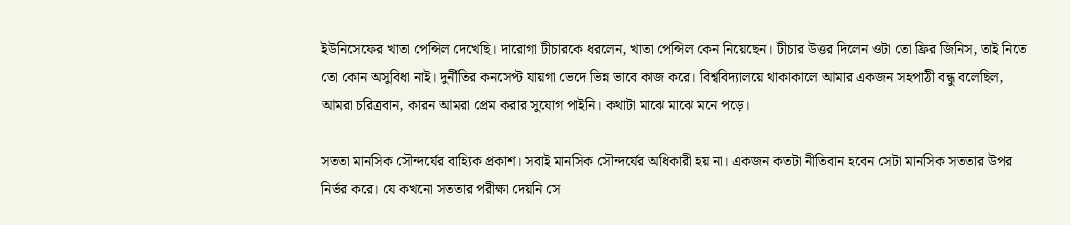ইউনিসেফের খাতা পেন্সিল দেখেছি। দারোগা টীচারকে ধরলেন, খাতা পেন্সিল কেন নিয়েছেন। টীচার উত্তর দিলেন ওটা তো ফ্রির জিনিস, তাই নিতে তো কোন অসুবিধা নাই। দুর্নীতির কনসেপ্ট যায়গা ভেদে ভিন্ন ভাবে কাজ করে। বিশ্ববিদ্যালয়ে থাকাকালে আমার একজন সহপাঠী বন্ধু বলেছিল, আমরা চরিত্রবান, কারন আমরা প্রেম করার সুযোগ পাইনি। কথাটা মাঝে মাঝে মনে পড়ে।

সত‍তা মানসিক সৌন্দর্যের বাহ‍্যিক প্রকাশ। সবাই মানসিক সৌন্দর্যের অধিকারী হয় না। একজন কতটা নীতিবান হবেন সেটা মানসিক সততার উপর নির্ভর করে। যে কখনো সততার পরীক্ষা দেয়নি সে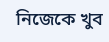নিজেকে খুব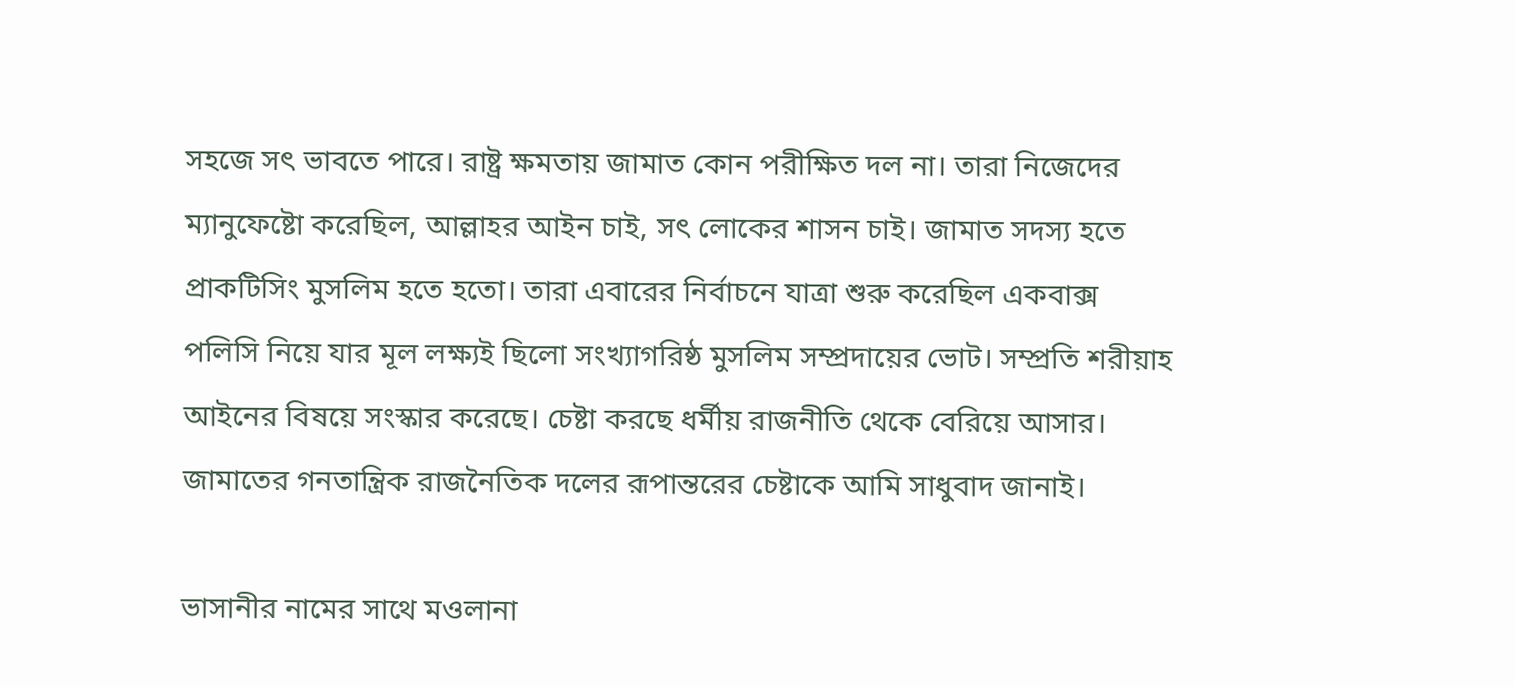সহজে সৎ ভাবতে পারে। রাষ্ট্র ক্ষমতায় জামাত কোন পরীক্ষিত দল না। তারা নিজেদের ম‍্যানুফেষ্টো করেছিল, আল্লাহর আইন চাই, সৎ লোকের শাসন চাই। জামাত সদস্য হতে প্রাকটিসিং মুসলিম হতে হতো। তারা এবারের নির্বাচনে যাত্রা শুরু করেছিল একবাক্স পলিসি নিয়ে যার মূল লক্ষ্যই ছিলো সংখ্যাগরিষ্ঠ মুসলিম সম্প্রদায়ের ভোট। সম্প্রতি শরীয়াহ আইনের বিষয়ে সংস্কার করেছে। চেষ্টা করছে ধর্মীয় রাজনীতি থেকে বেরিয়ে আসার। জামাতের গনতান্ত্রিক রাজনৈতিক দলের রূপান্তরের চেষ্টাকে আমি সাধুবাদ জানাই।

ভাসানীর নামের সাথে মওলানা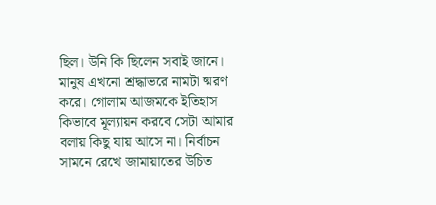ছিল। উনি কি ছিলেন সবাই জানে। মানুষ এখনো শ্রদ্ধাভরে নামটা ষ্মরণ করে। গোলাম আজমকে ইতিহাস কিভাবে মূল্যায়ন করবে সেটা আমার বলায় কিছু যায় আসে না। নির্বাচন সামনে রেখে জামায়াতের উচিত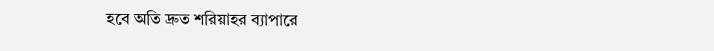হবে অতি দ্রুত শরিয়াহর ব্যাপারে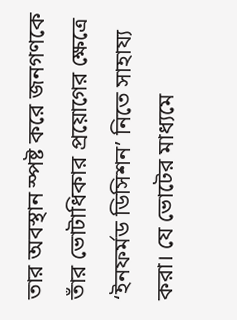তার অবস্থান স্পষ্ট করে জনগণকে তাঁর ভোটাধিকার প্রয়োগের ক্ষেত্রে ‘ইনফর্মড ডিসিশন’ নিতে সাহায্য করা। যে ভোটের মাধ্যমে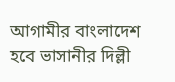আগামীর বাংলাদেশ হবে ভাসানীর দিল্লী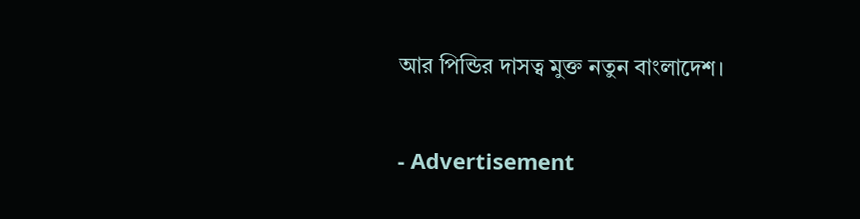আর পিন্ডির দাসত্ব মুক্ত নতুন বাংলাদেশ।

- Advertisement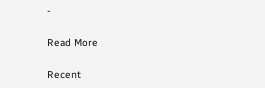-

Read More

Recent